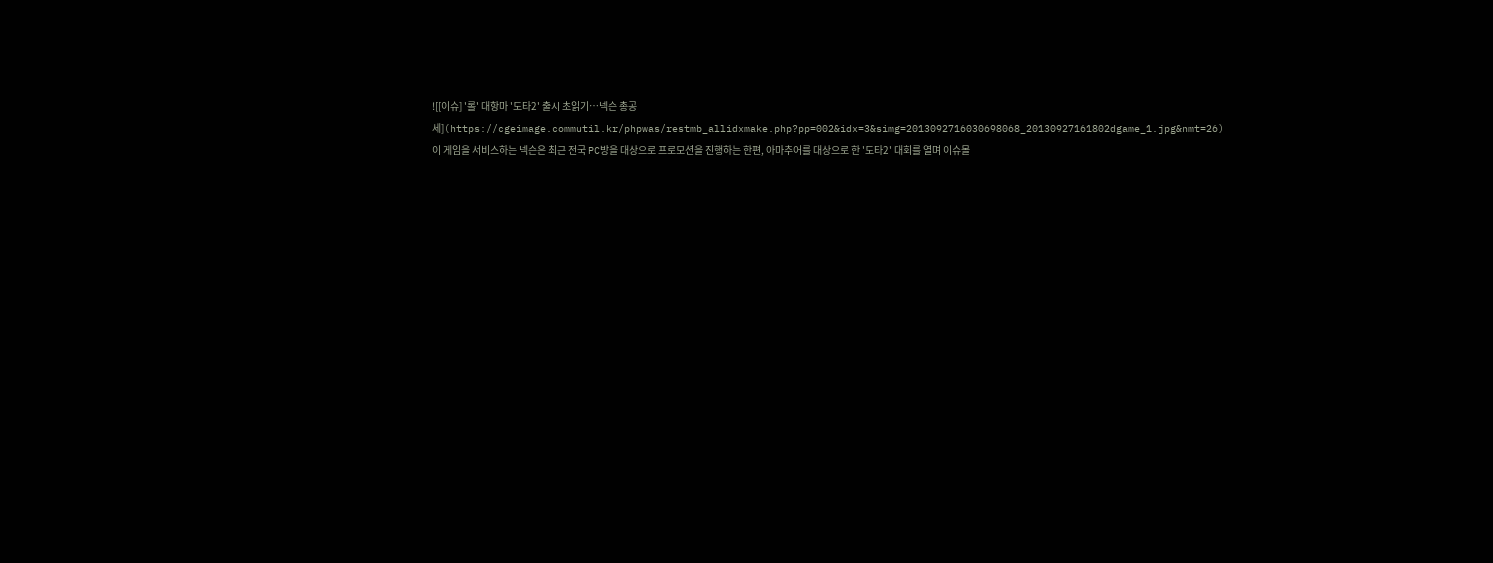![[이슈] '롤' 대항마 '도타2' 출시 초읽기…넥슨 총공세](https://cgeimage.commutil.kr/phpwas/restmb_allidxmake.php?pp=002&idx=3&simg=2013092716030698068_20130927161802dgame_1.jpg&nmt=26)
이 게임을 서비스하는 넥슨은 최근 전국 PC방을 대상으로 프로모션을 진행하는 한편, 아마추어를 대상으로 한 '도타2' 대회를 열며 이슈몰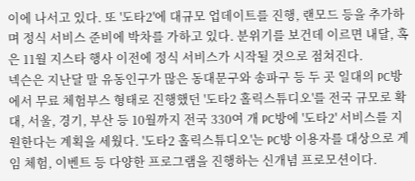이에 나서고 있다. 또 '도타2'에 대규모 업데이트를 진행, 랜모드 등을 추가하며 정식 서비스 준비에 박차를 가하고 있다. 분위기를 보건데 이르면 내달, 혹은 11월 지스타 행사 이전에 정식 서비스가 시작될 것으로 점쳐진다.
넥슨은 지난달 말 유동인구가 많은 동대문구와 송파구 등 두 곳 일대의 PC방에서 무료 체험부스 형태로 진행했던 '도타2 홀릭스튜디오'를 전국 규모로 확대, 서울, 경기, 부산 등 10월까지 전국 330여 개 PC방에 '도타2' 서비스를 지원한다는 계획을 세웠다. '도타2 홀릭스튜디오'는 PC방 이용자를 대상으로 게임 체험, 이벤트 등 다양한 프로그램을 진행하는 신개념 프로모션이다.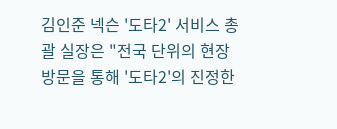김인준 넥슨 '도타2' 서비스 총괄 실장은 "전국 단위의 현장방문을 통해 '도타2'의 진정한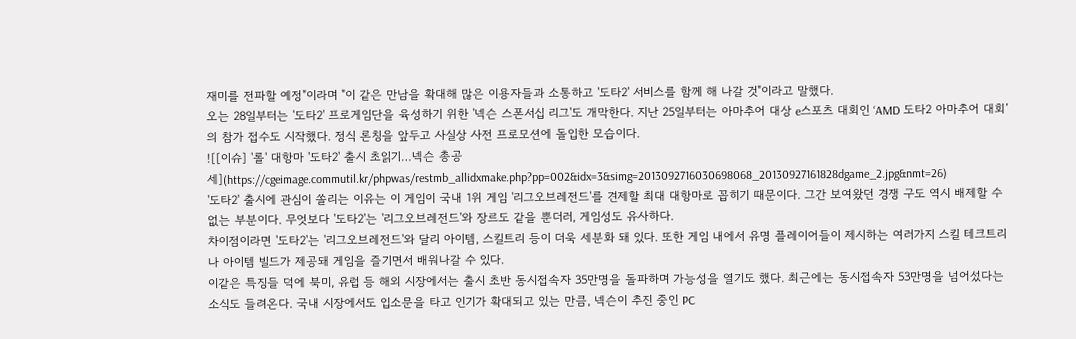재미를 전파할 예정"이라며 "이 같은 만남을 확대해 많은 이용자들과 소통하고 '도타2' 서비스를 함께 해 나갈 것"이라고 말했다.
오는 28일부터는 '도타2' 프로게임단을 육성하기 위한 '넥슨 스폰서십 리그'도 개막한다. 지난 25일부터는 아마추어 대상 e스포츠 대회인 ‘AMD 도타2 아마추어 대회’의 참가 접수도 시작했다. 정식 론칭을 앞두고 사실상 사전 프로모션에 돌입한 모습이다.
![[이슈] '롤' 대항마 '도타2' 출시 초읽기…넥슨 총공세](https://cgeimage.commutil.kr/phpwas/restmb_allidxmake.php?pp=002&idx=3&simg=2013092716030698068_20130927161828dgame_2.jpg&nmt=26)
'도타2' 출시에 관심이 쏠리는 이유는 이 게임이 국내 1위 게임 '리그오브레전드'를 견제할 최대 대항마로 꼽히기 때문이다. 그간 보여왔던 경쟁 구도 역시 배제할 수 없는 부분이다. 무엇보다 '도타2'는 '리그오브레전드'와 장르도 같을 뿐더러, 게임성도 유사하다.
차이점이라면 '도타2'는 '리그오브레전드'와 달리 아이템, 스킬트리 등이 더욱 세분화 돼 있다. 또한 게임 내에서 유명 플레이어들이 제시하는 여러가지 스킬 테크트리나 아이템 빌드가 제공돼 게임을 즐기면서 배워나갈 수 있다.
이같은 특징들 덕에 북미, 유럽 등 해외 시장에서는 출시 초반 동시접속자 35만명을 돌파하며 가능성을 열기도 했다. 최근에는 동시접속자 53만명을 넘어섰다는 소식도 들려온다. 국내 시장에서도 입소문을 타고 인기가 확대되고 있는 만큼, 넥슨이 추진 중인 PC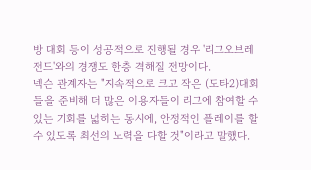방 대회 등이 성공적으로 진행될 경우 '리그오브레전드'와의 경쟁도 한층 격해질 전망이다.
넥슨 관계자는 "지속적으로 크고 작은 (도타2)대회들을 준비해 더 많은 이용자들이 리그에 참여할 수 있는 기회를 넓히는 동시에, 안정적인 플레이를 할 수 있도록 최선의 노력을 다할 것"이라고 말했다.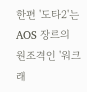한편 '도타2'는 AOS 장르의 원조격인 '워크래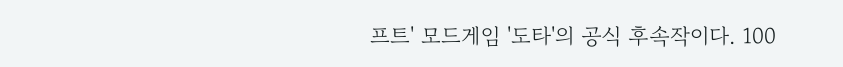프트' 모드게임 '도타'의 공식 후속작이다. 100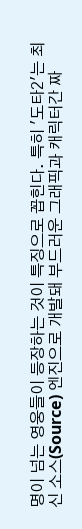명이 넘는 영웅들이 등장하는 것이 특징으로 꼽힌다. 특히 '도타2'는 최신 소스(Source) 엔진으로 개발돼 부드러운 그래픽과 캐릭터간 짜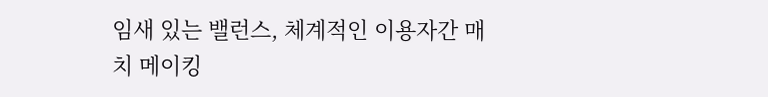임새 있는 밸런스, 체계적인 이용자간 매치 메이킹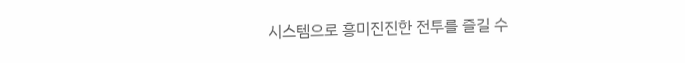시스템으로 흥미진진한 전투를 즐길 수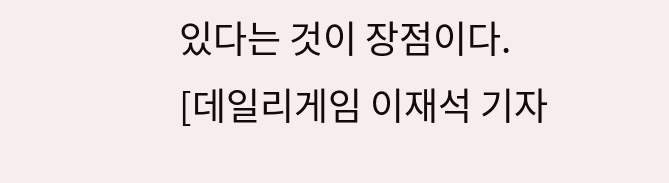있다는 것이 장점이다.
[데일리게임 이재석 기자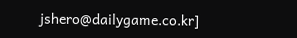jshero@dailygame.co.kr]